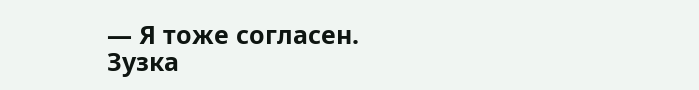— Я тоже согласен.
Зузка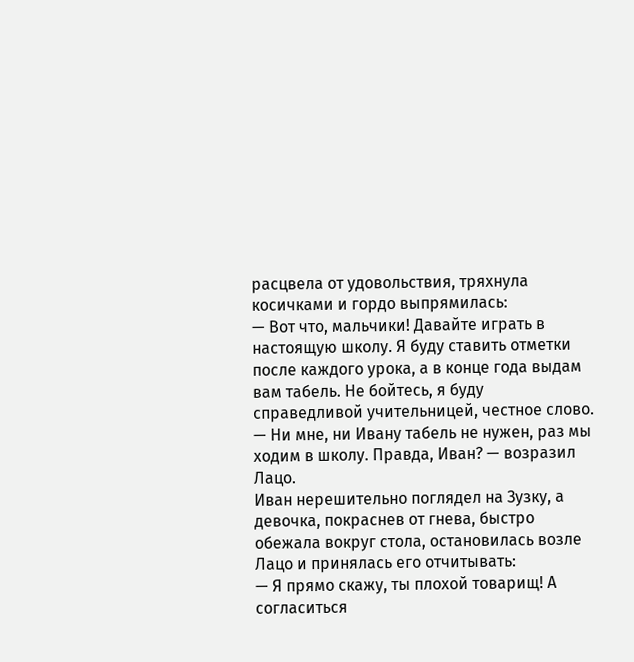расцвела от удовольствия, тряхнула косичками и гордо выпрямилась:
— Вот что, мальчики! Давайте играть в настоящую школу. Я буду ставить отметки после каждого урока, а в конце года выдам вам табель. Не бойтесь, я буду справедливой учительницей, честное слово.
— Ни мне, ни Ивану табель не нужен, раз мы ходим в школу. Правда, Иван? — возразил Лацо.
Иван нерешительно поглядел на Зузку, а девочка, покраснев от гнева, быстро обежала вокруг стола, остановилась возле Лацо и принялась его отчитывать:
— Я прямо скажу, ты плохой товарищ! А согласиться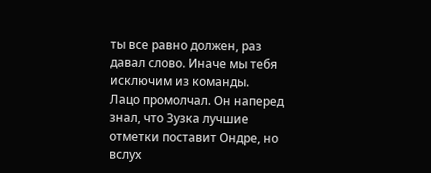ты все равно должен, раз давал слово. Иначе мы тебя исключим из команды.
Лацо промолчал. Он наперед знал, что Зузка лучшие отметки поставит Ондре, но вслух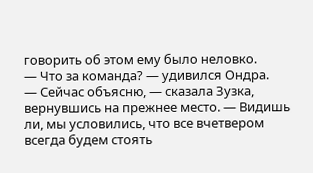говорить об этом ему было неловко.
— Что за команда? — удивился Ондра.
— Сейчас объясню, — сказала Зузка, вернувшись на прежнее место. — Видишь ли, мы условились, что все вчетвером всегда будем стоять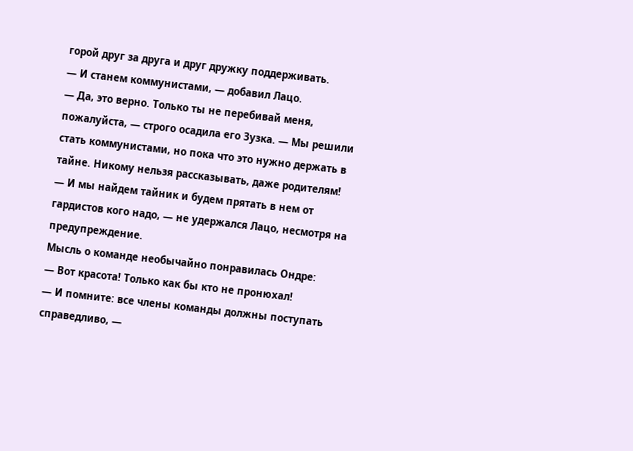горой друг за друга и друг дружку поддерживать.
— И станем коммунистами, — добавил Лацо.
— Да, это верно. Только ты не перебивай меня, пожалуйста, — строго осадила его Зузка. — Мы решили стать коммунистами, но пока что это нужно держать в тайне. Никому нельзя рассказывать, даже родителям!
— И мы найдем тайник и будем прятать в нем от гардистов кого надо, — не удержался Лацо, несмотря на предупреждение.
Мысль о команде необычайно понравилась Ондре:
— Вот красота! Только как бы кто не пронюхал!
— И помните: все члены команды должны поступать справедливо, —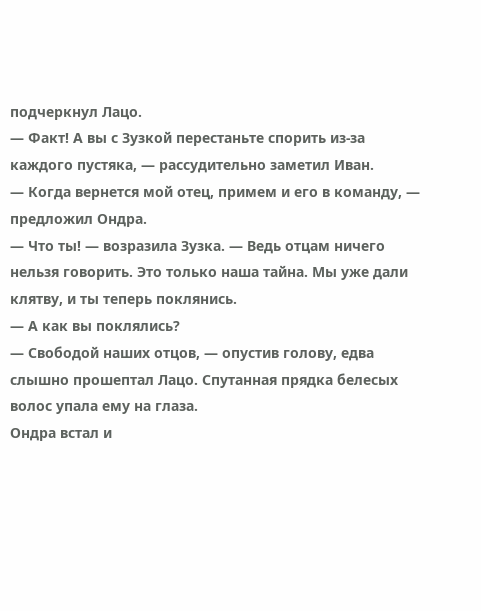подчеркнул Лацо.
— Факт! А вы с Зузкой перестаньте спорить из-за каждого пустяка, — рассудительно заметил Иван.
— Когда вернется мой отец, примем и его в команду, — предложил Ондра.
— Что ты! — возразила Зузка. — Ведь отцам ничего нельзя говорить. Это только наша тайна. Мы уже дали клятву, и ты теперь поклянись.
— А как вы поклялись?
— Свободой наших отцов, — опустив голову, едва слышно прошептал Лацо. Спутанная прядка белесых волос упала ему на глаза.
Ондра встал и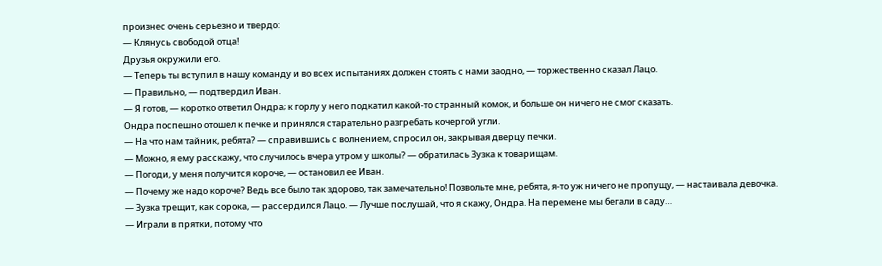произнес очень серьезно и твердо:
— Клянусь свободой отца!
Друзья окружили его.
— Теперь ты вступил в нашу команду и во всех испытаниях должен стоять с нами заодно, — торжественно сказал Лацо.
— Правильно, — подтвердил Иван.
— Я готов, — коротко ответил Ондра; к горлу у него подкатил какой-то странный комок, и больше он ничего не смог сказать.
Ондра поспешно отошел к печке и принялся старательно разгребать кочергой угли.
— На что нам тайник, ребята? — справившись с волнением, спросил он, закрывая дверцу печки.
— Можно, я ему расскажу, что случилось вчера утром у школы? — обратилась Зузка к товарищам.
— Погоди, у меня получится короче, — остановил ее Иван.
— Почему же надо короче? Ведь все было так здорово, так замечательно! Позвольте мне, ребята, я-то уж ничего не пропущу, — настаивала девочка.
— Зузка трещит, как сорока, — рассердился Лацо. — Лучше послушай, что я скажу, Ондра. На перемене мы бегали в саду…
— Играли в прятки, потому что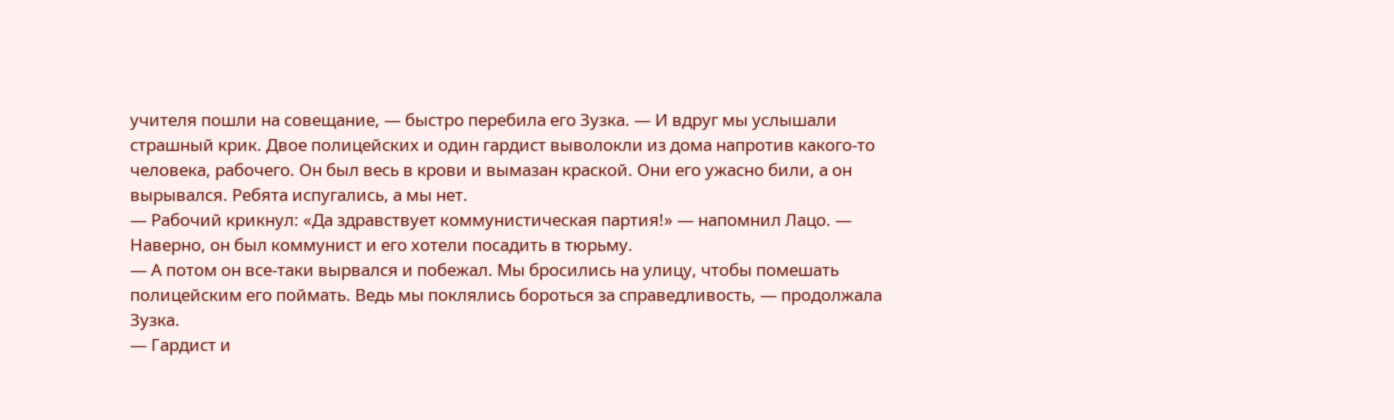учителя пошли на совещание, — быстро перебила его Зузка. — И вдруг мы услышали страшный крик. Двое полицейских и один гардист выволокли из дома напротив какого-то человека, рабочего. Он был весь в крови и вымазан краской. Они его ужасно били, а он вырывался. Ребята испугались, а мы нет.
— Рабочий крикнул: «Да здравствует коммунистическая партия!» — напомнил Лацо. — Наверно, он был коммунист и его хотели посадить в тюрьму.
— А потом он все-таки вырвался и побежал. Мы бросились на улицу, чтобы помешать полицейским его поймать. Ведь мы поклялись бороться за справедливость, — продолжала Зузка.
— Гардист и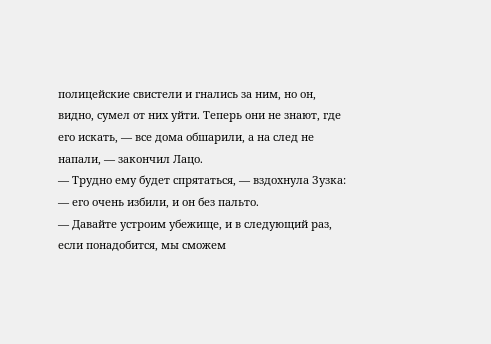полицейские свистели и гнались за ним, но он, видно, сумел от них уйти. Теперь они не знают, где его искать, — все дома обшарили, а на след не напали, — закончил Лацо.
— Трудно ему будет спрятаться, — вздохнула Зузка: — его очень избили, и он без пальто.
— Давайте устроим убежище, и в следующий раз, если понадобится, мы сможем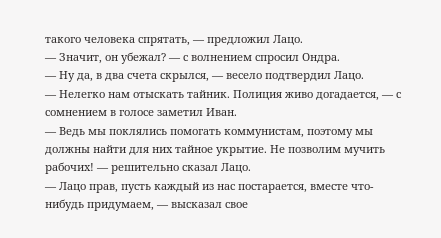такого человека спрятать, — предложил Лацо.
— Значит, он убежал? — с волнением спросил Ондра.
— Ну да, в два счета скрылся, — весело подтвердил Лацо.
— Нелегко нам отыскать тайник. Полиция живо догадается, — с сомнением в голосе заметил Иван.
— Ведь мы поклялись помогать коммунистам, поэтому мы должны найти для них тайное укрытие. Не позволим мучить рабочих! — решительно сказал Лацо.
— Лацо прав, пусть каждый из нас постарается, вместе что-нибудь придумаем, — высказал свое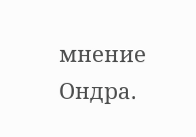мнение Ондра.